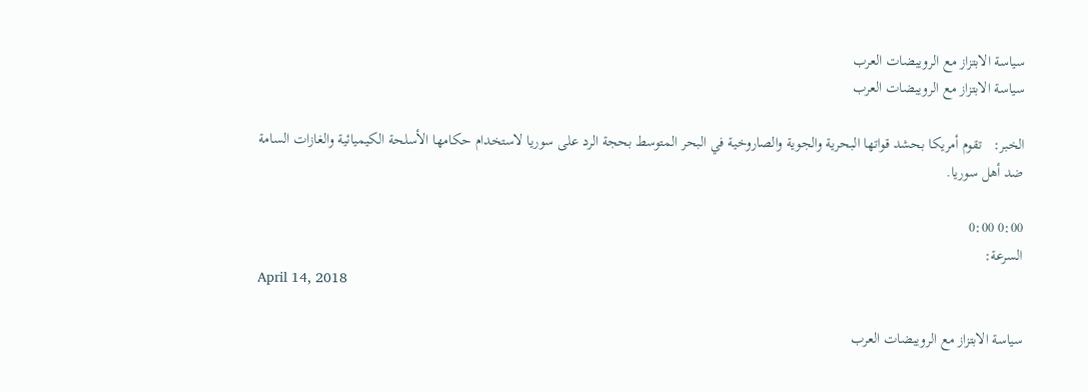سياسة الابتزاز مع الرويبضات العرب
سياسة الابتزاز مع الرويبضات العرب

الخبر:   تقوم أمريكا بحشد قواتها البحرية والجوية والصاروخية في البحر المتوسط بحجة الرد على سوريا لاستخدام حكامها الأسلحة الكيميائية والغازات السامة ضد أهل سوريا.

0:00 0:00
السرعة:
April 14, 2018

سياسة الابتزاز مع الرويبضات العرب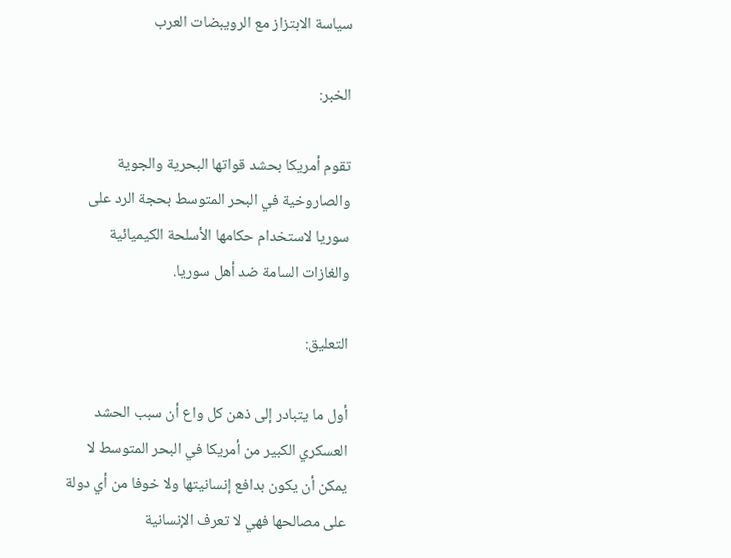سياسة الابتزاز مع الرويبضات العرب

الخبر:

تقوم أمريكا بحشد قواتها البحرية والجوية والصاروخية في البحر المتوسط بحجة الرد على سوريا لاستخدام حكامها الأسلحة الكيميائية والغازات السامة ضد أهل سوريا.

التعليق:

أول ما يتبادر إلى ذهن كل واع أن سبب الحشد العسكري الكبير من أمريكا في البحر المتوسط لا يمكن أن يكون بدافع إنسانيتها ولا خوفا من أي دولة على مصالحها فهي لا تعرف الإنسانية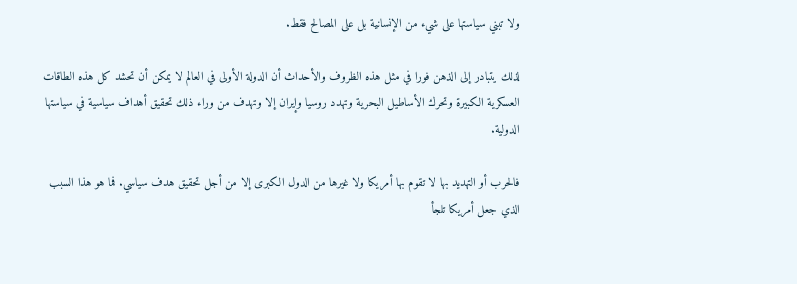ولا تبني سياستها على شيء من الإنسانية بل على المصالح فقط.

لذلك يتبادر إلى الذهن فورا في مثل هذه الظروف والأحداث أن الدولة الأولى في العالم لا يمكن أن تحشد كل هذه الطاقات العسكرية الكبيرة وتحرك الأساطيل البحرية وتهدد روسيا وإيران إلا وتهدف من وراء ذلك تحقيق أهداف سياسية في سياستها الدولية.

فالحرب أو التهديد بها لا تقوم بها أمريكا ولا غيرها من الدول الكبرى إلا من أجل تحقيق هدف سياسي. فما هو هذا السبب الذي جعل أمريكا تلجأ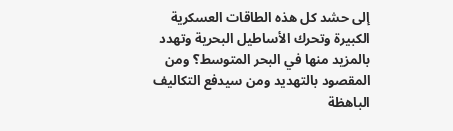إلى حشد كل هذه الطاقات العسكرية الكبيرة وتحرك الأساطيل البحرية وتهدد بالمزيد منها في البحر المتوسط؟ ومن المقصود بالتهديد ومن سيدفع التكاليف الباهظة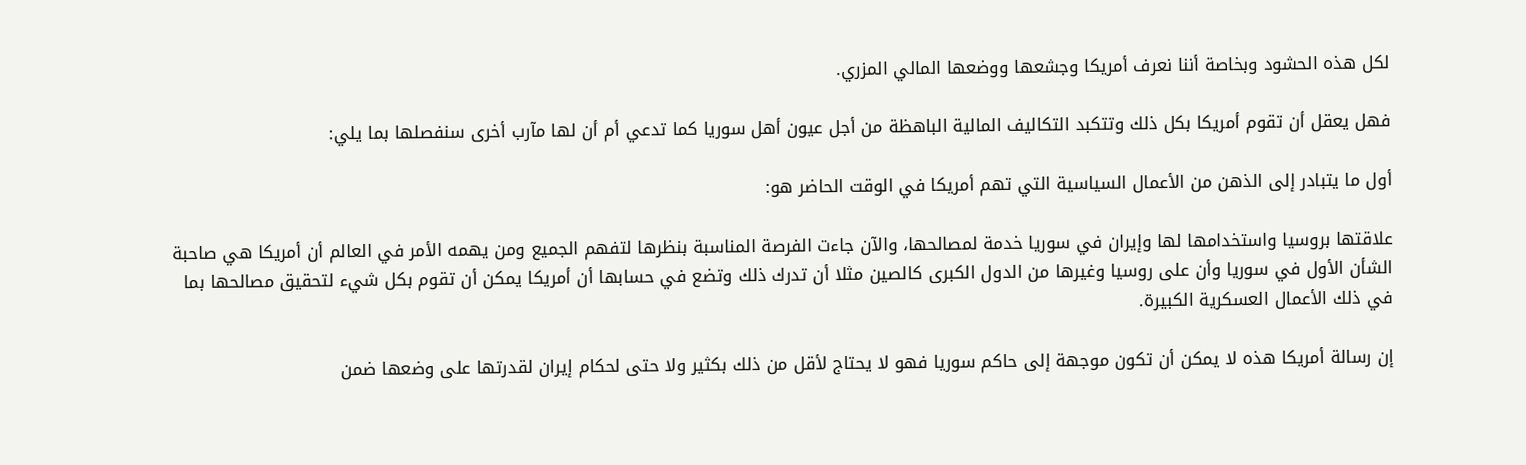لكل هذه الحشود وبخاصة أننا نعرف أمريكا وجشعها ووضعها المالي المزري.

فهل يعقل أن تقوم أمريكا بكل ذلك وتتكبد التكاليف المالية الباهظة من أجل عيون أهل سوريا كما تدعي أم أن لها مآرب أخرى سنفصلها بما يلي:

أول ما يتبادر إلى الذهن من الأعمال السياسية التي تهم أمريكا في الوقت الحاضر هو:

علاقتها بروسيا واستخدامها لها وإيران في سوريا خدمة لمصالحها، والآن جاءت الفرصة المناسبة بنظرها لتفهم الجميع ومن يهمه الأمر في العالم أن أمريكا هي صاحبة الشأن الأول في سوريا وأن على روسيا وغيرها من الدول الكبرى كالصين مثلا أن تدرك ذلك وتضع في حسابها أن أمريكا يمكن أن تقوم بكل شيء لتحقيق مصالحها بما في ذلك الأعمال العسكرية الكبيرة.

إن رسالة أمريكا هذه لا يمكن أن تكون موجهة إلى حاكم سوريا فهو لا يحتاج لأقل من ذلك بكثير ولا حتى لحكام إيران لقدرتها على وضعها ضمن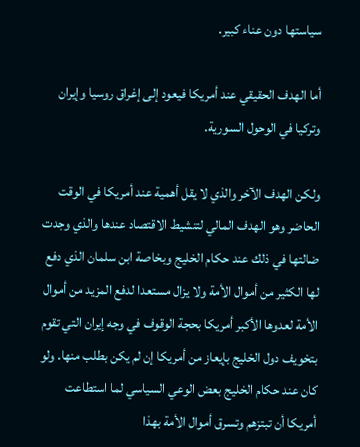سياستها دون عناء كبير.

أما الهدف الحقيقي عند أمريكا فيعود إلى إغراق روسيا وإيران وتركيا في الوحول السورية.

ولكن الهدف الآخر والذي لا يقل أهمية عند أمريكا في الوقت الحاضر وهو الهدف المالي لتنشيط الاقتصاد عندها والذي وجدت ضالتها في ذلك عند حكام الخليج وبخاصة ابن سلمان الذي دفع لها الكثير من أموال الأمة ولا يزال مستعدا لدفع المزيد من أموال الأمة لعدوها الأكبر أمريكا بحجة الوقوف في وجه إيران التي تقوم بتخويف دول الخليج بإيعاز من أمريكا إن لم يكن بطلب منها. ولو كان عند حكام الخليج بعض الوعي السياسي لما استطاعت أمريكا أن تبتزهم وتسرق أموال الأمة بهذا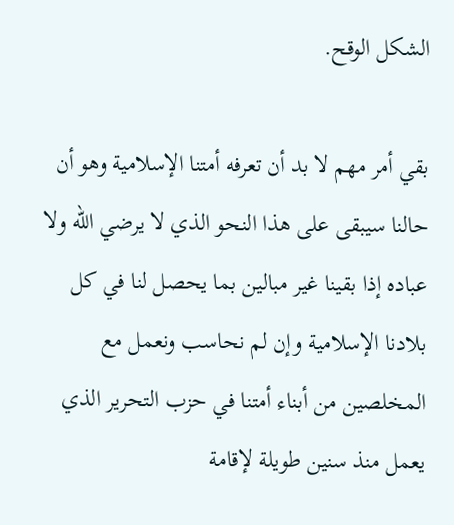الشكل الوقح.

بقي أمر مهم لا بد أن تعرفه أمتنا الإسلامية وهو أن حالنا سيبقى على هذا النحو الذي لا يرضي الله ولا عباده إذا بقينا غير مبالين بما يحصل لنا في كل بلادنا الإسلامية وإن لم نحاسب ونعمل مع المخلصين من أبناء أمتنا في حزب التحرير الذي يعمل منذ سنين طويلة لإقامة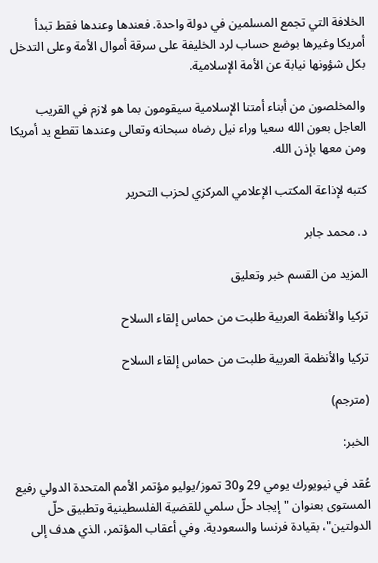الخلافة التي تجمع المسلمين في دولة واحدة. فعندها وعندها فقط تبدأ أمريكا وغيرها بوضع حساب لرد الخليفة على سرقة أموال الأمة وعلى التدخل بكل شؤونها نيابة عن الأمة الإسلامية.

والمخلصون من أبناء أمتنا الإسلامية سيقومون بما هو لازم في القريب العاجل بعون الله سعيا وراء نيل رضاه سبحانه وتعالى وعندها تقطع يد أمريكا ومن معها بإذن الله.

كتبه لإذاعة المكتب الإعلامي المركزي لحزب التحرير

د. محمد جابر

المزيد من القسم خبر وتعليق

تركيا والأنظمة العربية طلبت من حماس إلقاء السلاح

تركيا والأنظمة العربية طلبت من حماس إلقاء السلاح

(مترجم)

الخبر:

عُقد في نيويورك يومي 29 و30 تموز/يوليو مؤتمر الأمم المتحدة الدولي رفيع المستوى بعنوان "إيجاد حلّ سلمي للقضية الفلسطينية وتطبيق حلّ الدولتين"، بقيادة فرنسا والسعودية. وفي أعقاب المؤتمر، الذي هدف إلى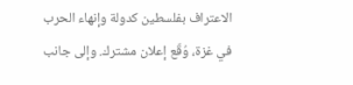الاعتراف بفلسطين كدولة وإنهاء الحرب في غزة، وُقّع إعلان مشترك. وإلى جانب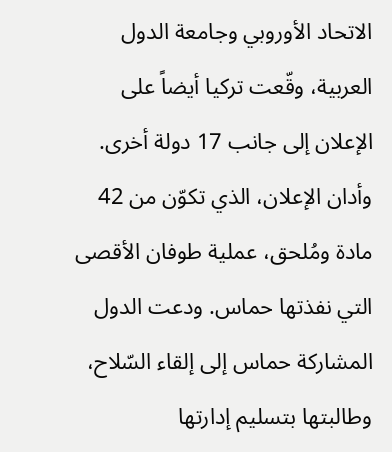الاتحاد الأوروبي وجامعة الدول العربية، وقّعت تركيا أيضاً على الإعلان إلى جانب 17 دولة أخرى. وأدان الإعلان، الذي تكوّن من 42 مادة ومُلحق، عملية طوفان الأقصى التي نفذتها حماس. ودعت الدول المشاركة حماس إلى إلقاء السّلاح، وطالبتها بتسليم إدارتها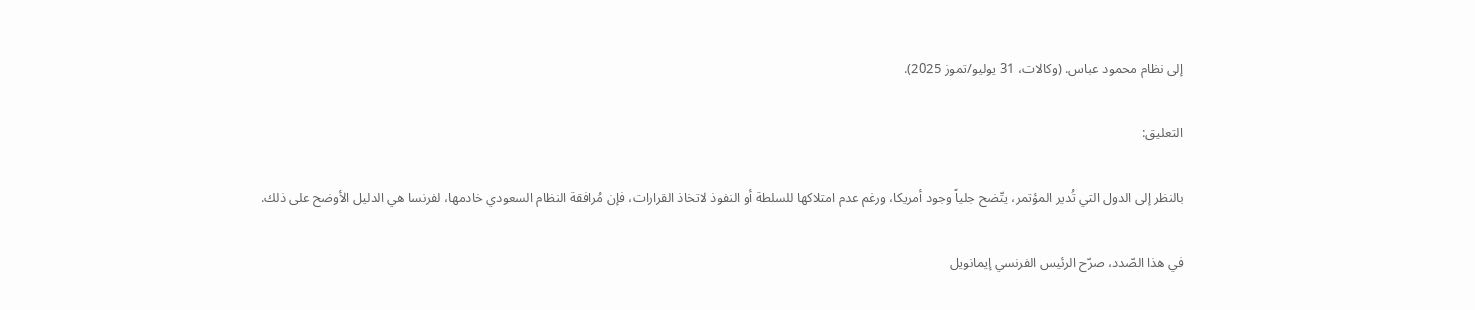إلى نظام محمود عباس. (وكالات، 31 يوليو/تموز 2025).

التعليق:

بالنظر إلى الدول التي تُدير المؤتمر، يتّضح جلياً وجود أمريكا، ورغم عدم امتلاكها للسلطة أو النفوذ لاتخاذ القرارات، فإن مُرافقة النظام السعودي خادمها، لفرنسا هي الدليل الأوضح على ذلك.

في هذا الصّدد، صرّح الرئيس الفرنسي إيمانويل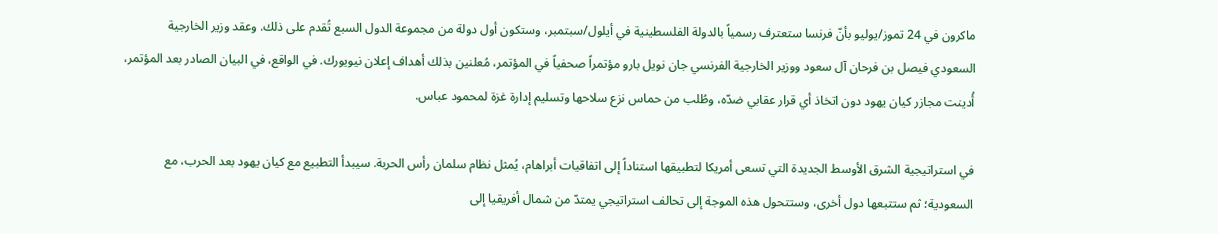ماكرون في 24 تموز/يوليو بأنّ فرنسا ستعترف رسمياً بالدولة الفلسطينية في أيلول/سبتمبر، وستكون أول دولة من مجموعة الدول السبع تُقدم على ذلك. وعقد وزير الخارجية السعودي فيصل بن فرحان آل سعود ووزير الخارجية الفرنسي جان نويل بارو مؤتمراً صحفياً في المؤتمر، مُعلنين بذلك أهداف إعلان نيويورك. في الواقع، في البيان الصادر بعد المؤتمر، أُدينت مجازر كيان يهود دون اتخاذ أي قرار عقابي ضدّه، وطُلب من حماس نزع سلاحها وتسليم إدارة غزة لمحمود عباس.

في استراتيجية الشرق الأوسط الجديدة التي تسعى أمريكا لتطبيقها استناداً إلى اتفاقيات أبراهام، يُمثل نظام سلمان رأس الحربة. سيبدأ التطبيع مع كيان يهود بعد الحرب، مع السعودية؛ ثم ستتبعها دول أخرى، وستتحول هذه الموجة إلى تحالف استراتيجي يمتدّ من شمال أفريقيا إلى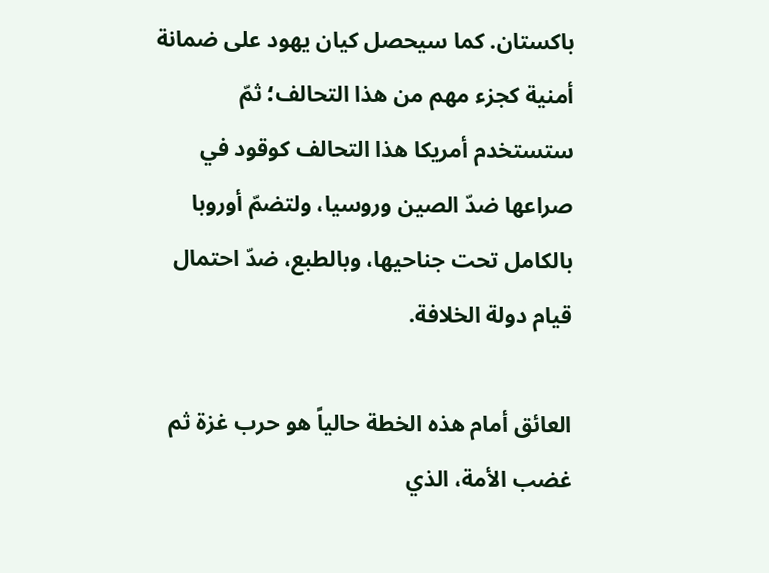باكستان. كما سيحصل كيان يهود على ضمانة أمنية كجزء مهم من هذا التحالف؛ ثمّ ستستخدم أمريكا هذا التحالف كوقود في صراعها ضدّ الصين وروسيا، ولتضمّ أوروبا بالكامل تحت جناحيها، وبالطبع، ضدّ احتمال قيام دولة الخلافة.

العائق أمام هذه الخطة حالياً هو حرب غزة ثم غضب الأمة، الذي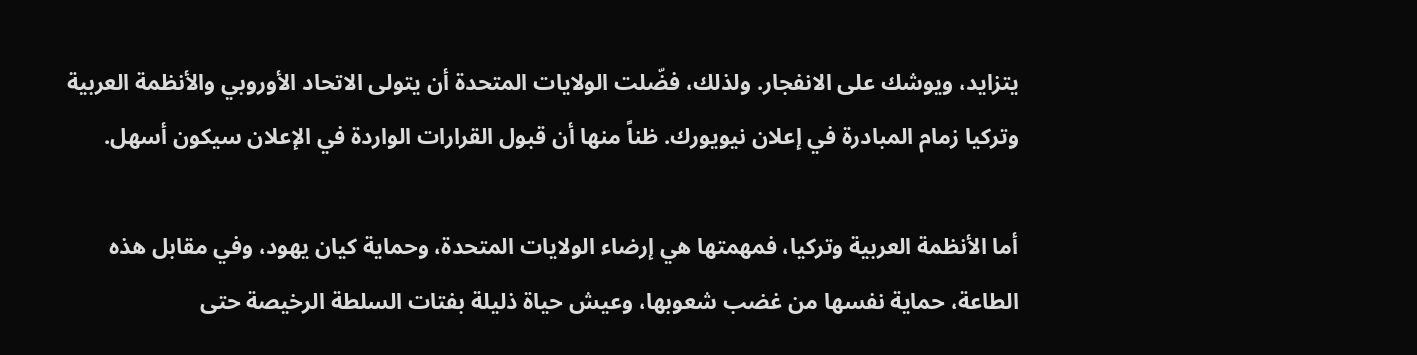يتزايد، ويوشك على الانفجار. ولذلك، فضّلت الولايات المتحدة أن يتولى الاتحاد الأوروبي والأنظمة العربية وتركيا زمام المبادرة في إعلان نيويورك. ظناً منها أن قبول القرارات الواردة في الإعلان سيكون أسهل.

أما الأنظمة العربية وتركيا، فمهمتها هي إرضاء الولايات المتحدة، وحماية كيان يهود، وفي مقابل هذه الطاعة، حماية نفسها من غضب شعوبها، وعيش حياة ذليلة بفتات السلطة الرخيصة حتى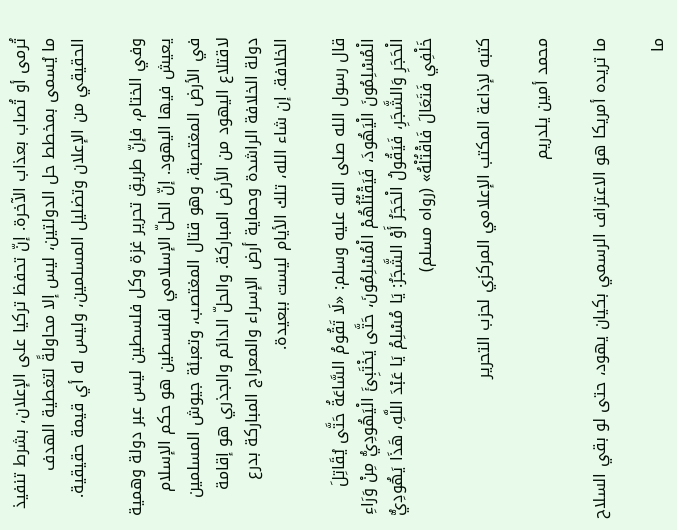تُرمى أو تُصاب بعذاب الآخرة. إنّ تحفظ تركيا على الإعلان، بشرط تنفيذ ما يُسمى بمخطط حل الدولتين، ليس إلا محاولةً لتغطية الهدف الحقيقي من الإعلان وتضليل المسلمين، وليس له أي قيمة حقيقية.

وفي الختام، فإنّ طريق تحرير غزة وكل فلسطين ليس عبر دولة وهمية يعيش فيها اليهود. إنّ الحلّ الإسلامي لفلسطين هو حكم الإسلام في الأرض المغتصبة، وهو قتال المغتصب، وتعبئة جيوش المسلمين لاقتلاع اليهود من الأرض المباركة. والحلّ الدائم والجذري هو إقامة دولة الخلافة الراشدة وحماية أرض الإسراء والمعراج المباركة بدرع الخلافة. إن شاء الله، تلك الأيام ليست ببعيدة.

قال رسول الله صلى الله عليه وسلم: «لَا تَقُومُ السَّاعَةُ حَتَّى يُقَاتِلَ الْمُسْلِمُونَ الْيَهُودَ، فَيَقْتُلُهُمْ الْمُسْلِمُونَ، حَتَّى يَخْتَبِئَ الْيَهُودِيُّ مِنْ وَرَاءِ الْحَجَرِ وَالشَّجَرِ، فَيَقُولُ الْحَجَرُ أَوْ الشَّجَرُ: يَا مُسْلِمُ يَا عَبْدَ اللَّهِ، هَذَا يَهُودِيٌّ خَلْفِي فَتَعَالَ فَاقْتُلْهُ» (رواه مسلم)

كتبه لإذاعة المكتب الإعلامي المركزي لحزب التحرير

محمد أمين يلدريم

ما تريده أمريكا هو الاعتراف الرسمي بكيان يهود، حتى لو بقي السلاح

ما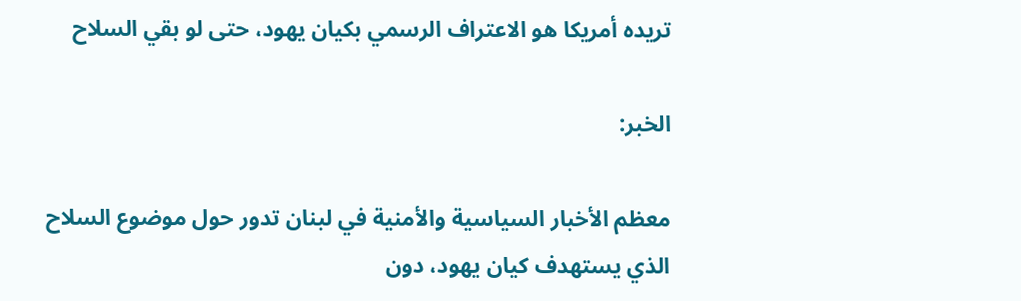تريده أمريكا هو الاعتراف الرسمي بكيان يهود، حتى لو بقي السلاح

الخبر:

معظم الأخبار السياسية والأمنية في لبنان تدور حول موضوع السلاح الذي يستهدف كيان يهود، دون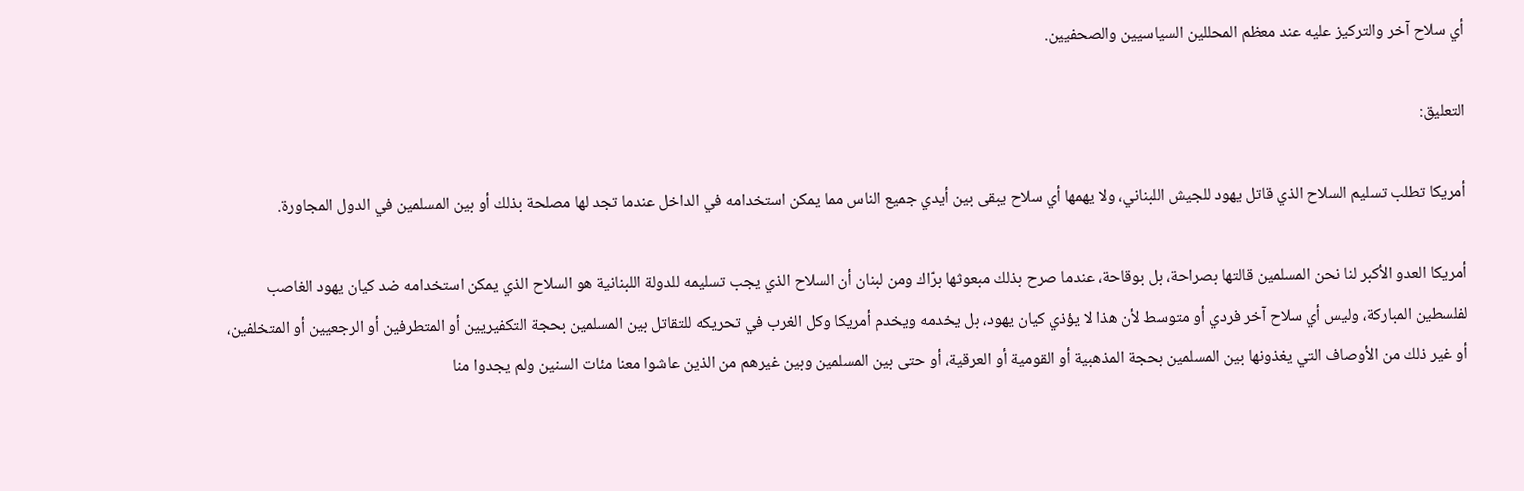أي سلاح آخر والتركيز عليه عند معظم المحللين السياسيين والصحفيين.

التعليق:

أمريكا تطلب تسليم السلاح الذي قاتل يهود للجيش اللبناني، ولا يهمها أي سلاح يبقى بين أيدي جميع الناس مما يمكن استخدامه في الداخل عندما تجد لها مصلحة بذلك أو بين المسلمين في الدول المجاورة.

أمريكا العدو الأكبر لنا نحن المسلمين قالتها بصراحة، بل بوقاحة، عندما صرح بذلك مبعوثها برّاك ومن لبنان أن السلاح الذي يجب تسليمه للدولة اللبنانية هو السلاح الذي يمكن استخدامه ضد كيان يهود الغاصب لفلسطين المباركة، وليس أي سلاح آخر فردي أو متوسط لأن هذا لا يؤذي كيان يهود، بل يخدمه ويخدم أمريكا وكل الغرب في تحريكه للتقاتل بين المسلمين بحجة التكفيريين أو المتطرفين أو الرجعيين أو المتخلفين، أو غير ذلك من الأوصاف التي يغذونها بين المسلمين بحجة المذهبية أو القومية أو العرقية، أو حتى بين المسلمين وبين غيرهم من الذين عاشوا معنا مئات السنين ولم يجدوا منا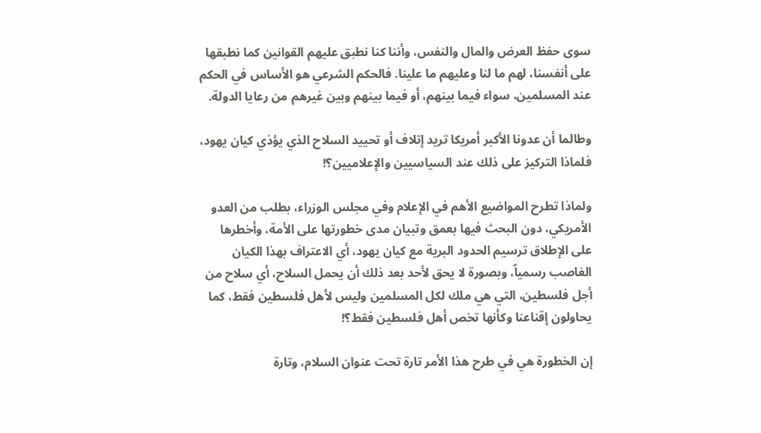سوى حفظ العرض والمال والنفس، وأننا كنا نطبق عليهم القوانين كما نطبقها على أنفسنا، لهم ما لنا وعليهم ما علينا. فالحكم الشرعي هو الأساس في الحكم عند المسلمين، سواء فيما بينهم، أو فيما بينهم وبين غيرهم من رعايا الدولة.

وطالما أن عدونا الأكبر أمريكا تريد إتلاف أو تحييد السلاح الذي يؤذي كيان يهود، فلماذا التركيز على ذلك عند السياسيين والإعلاميين؟!

ولماذا تطرح المواضيع الأهم في الإعلام وفي مجلس الوزراء، بطلب من العدو الأمريكي، دون البحث فيها بعمق وتبيان مدى خطورتها على الأمة، وأخطرها على الإطلاق ترسيم الحدود البرية مع كيان يهود، أي الاعتراف بهذا الكيان الغاصب رسمياً، وبصورة لا يحق لأحد بعد ذلك أن يحمل السلاح، أي سلاح من أجل فلسطين، التي هي ملك لكل المسلمين وليس لأهل فلسطين فقط، كما يحاولون إقناعنا وكأنها تخص أهل فلسطين فقط؟!

إن الخطورة هي في طرح هذا الأمر تارة تحت عنوان السلام، وتارة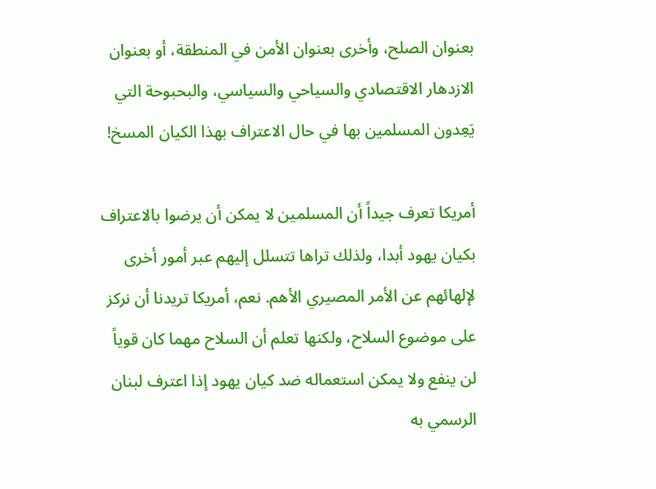بعنوان الصلح، وأخرى بعنوان الأمن في المنطقة، أو بعنوان الازدهار الاقتصادي والسياحي والسياسي، والبحبوحة التي يَعِدون المسلمين بها في حال الاعتراف بهذا الكيان المسخ!

أمريكا تعرف جيداً أن المسلمين لا يمكن أن يرضوا بالاعتراف بكيان يهود أبدا، ولذلك تراها تتسلل إليهم عبر أمور أخرى لإلهائهم عن الأمر المصيري الأهم. نعم، أمريكا تريدنا أن نركز على موضوع السلاح، ولكنها تعلم أن السلاح مهما كان قوياً لن ينفع ولا يمكن استعماله ضد كيان يهود إذا اعترف لبنان الرسمي به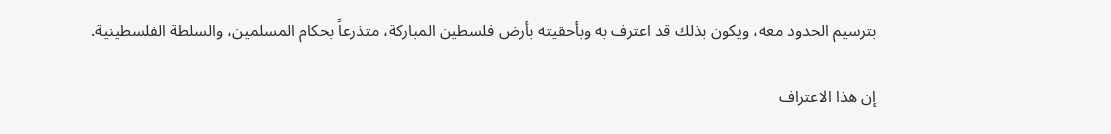بترسيم الحدود معه، ويكون بذلك قد اعترف به وبأحقيته بأرض فلسطين المباركة، متذرعاً بحكام المسلمين، والسلطة الفلسطينية.

إن هذا الاعتراف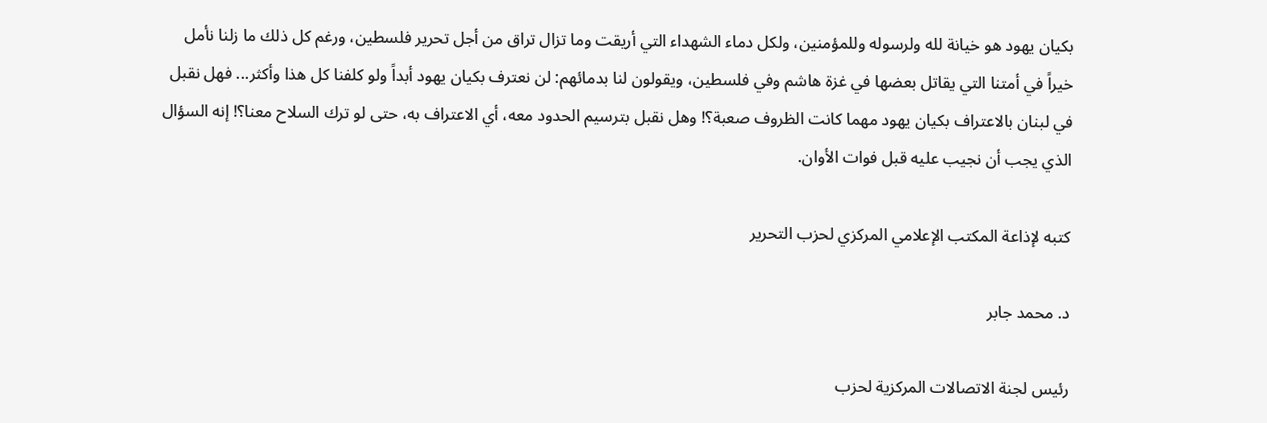بكيان يهود هو خيانة لله ولرسوله وللمؤمنين، ولكل دماء الشهداء التي أريقت وما تزال تراق من أجل تحرير فلسطين، ورغم كل ذلك ما زلنا نأمل خيراً في أمتنا التي يقاتل بعضها في غزة هاشم وفي فلسطين، ويقولون لنا بدمائهم: لن نعترف بكيان يهود أبداً ولو كلفنا كل هذا وأكثر... فهل نقبل في لبنان بالاعتراف بكيان يهود مهما كانت الظروف صعبة؟! وهل نقبل بترسيم الحدود معه، أي الاعتراف به، حتى لو ترك السلاح معنا؟! إنه السؤال الذي يجب أن نجيب عليه قبل فوات الأوان.

كتبه لإذاعة المكتب الإعلامي المركزي لحزب التحرير

د. محمد جابر

رئيس لجنة الاتصالات المركزية لحزب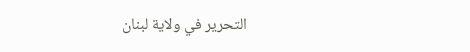التحرير في ولاية لبنان